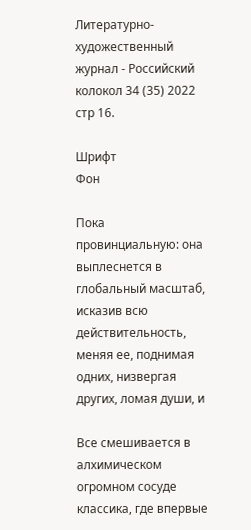Литературно-художественный журнал - Российский колокол 34 (35) 2022 стр 16.

Шрифт
Фон

Пока провинциальную: она выплеснется в глобальный масштаб, исказив всю действительность, меняя ее, поднимая одних, низвергая других, ломая души, и

Все смешивается в алхимическом огромном сосуде классика, где впервые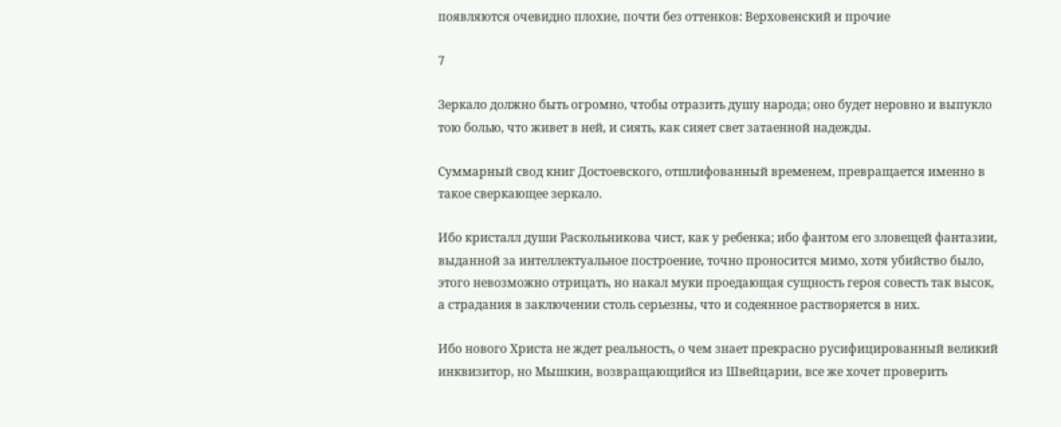появляются очевидно плохие, почти без оттенков: Верховенский и прочие

7

Зеркало должно быть огромно, чтобы отразить душу народа; оно будет неровно и выпукло тою болью, что живет в ней, и сиять, как сияет свет затаенной надежды.

Суммарный свод книг Достоевского, отшлифованный временем, превращается именно в такое сверкающее зеркало.

Ибо кристалл души Раскольникова чист, как у ребенка; ибо фантом его зловещей фантазии, выданной за интеллектуальное построение, точно проносится мимо, хотя убийство было, этого невозможно отрицать, но накал муки проедающая сущность героя совесть так высок, а страдания в заключении столь серьезны, что и содеянное растворяется в них.

Ибо нового Христа не ждет реальность, о чем знает прекрасно русифицированный великий инквизитор, но Мышкин, возвращающийся из Швейцарии, все же хочет проверить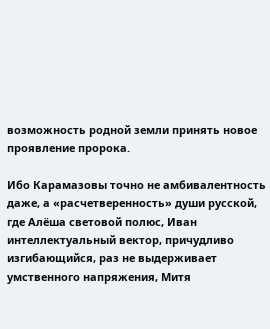возможность родной земли принять новое проявление пророка.

Ибо Карамазовы точно не амбивалентность даже, а «расчетверенность» души русской, где Алёша световой полюс, Иван интеллектуальный вектор, причудливо изгибающийся, раз не выдерживает умственного напряжения, Митя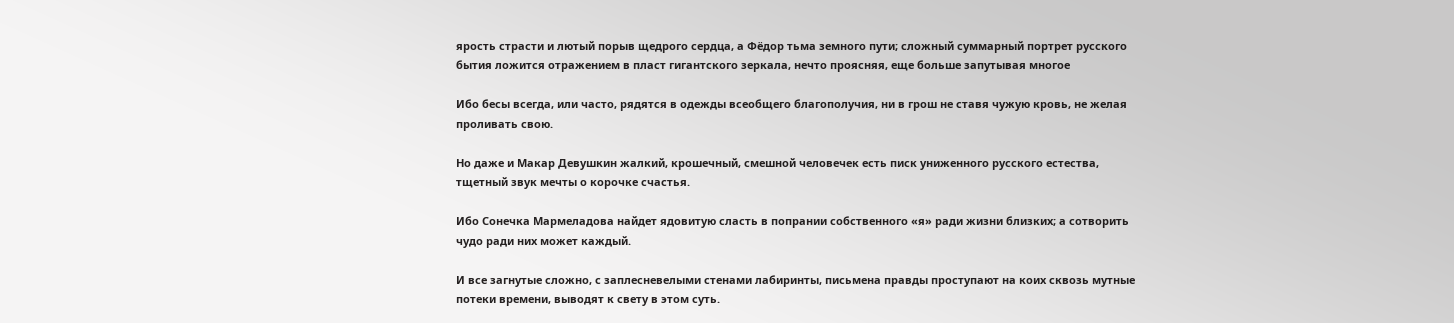ярость страсти и лютый порыв щедрого сердца, а Фёдор тьма земного пути; сложный суммарный портрет русского бытия ложится отражением в пласт гигантского зеркала, нечто проясняя, еще больше запутывая многое

Ибо бесы всегда, или часто, рядятся в одежды всеобщего благополучия, ни в грош не ставя чужую кровь, не желая проливать свою.

Но даже и Макар Девушкин жалкий, крошечный, смешной человечек есть писк униженного русского естества, тщетный звук мечты о корочке счастья.

Ибо Сонечка Мармеладова найдет ядовитую сласть в попрании собственного «я» ради жизни близких; а сотворить чудо ради них может каждый.

И все загнутые сложно, с заплесневелыми стенами лабиринты, письмена правды проступают на коих сквозь мутные потеки времени, выводят к свету в этом суть.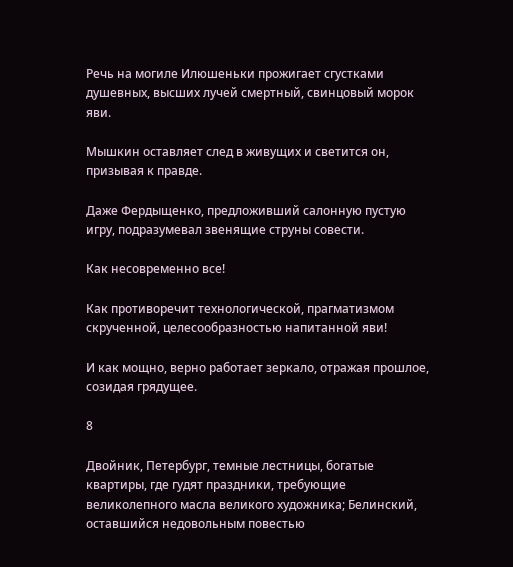Речь на могиле Илюшеньки прожигает сгустками душевных, высших лучей смертный, свинцовый морок яви.

Мышкин оставляет след в живущих и светится он, призывая к правде.

Даже Фердыщенко, предложивший салонную пустую игру, подразумевал звенящие струны совести.

Как несовременно все!

Как противоречит технологической, прагматизмом скрученной, целесообразностью напитанной яви!

И как мощно, верно работает зеркало, отражая прошлое, созидая грядущее.

8

Двойник, Петербург, темные лестницы, богатые квартиры, где гудят праздники, требующие великолепного масла великого художника; Белинский, оставшийся недовольным повестью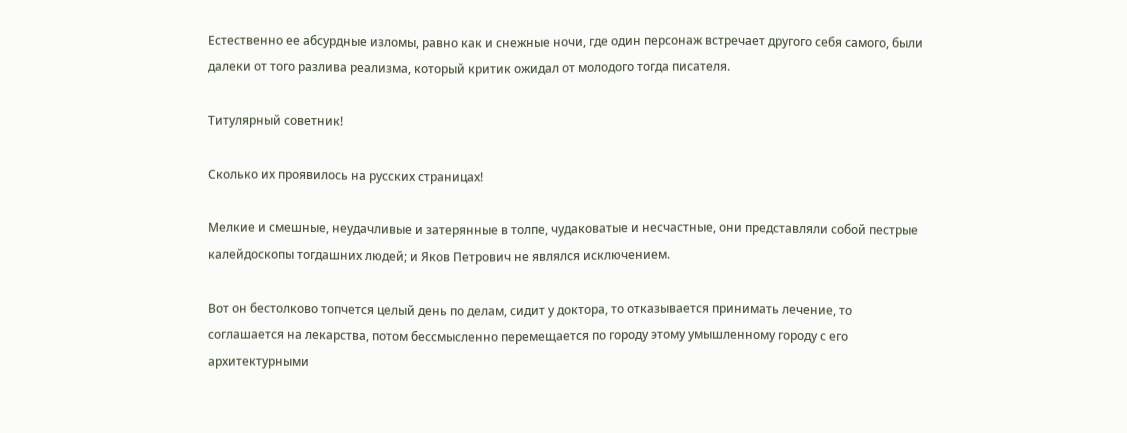Естественно ее абсурдные изломы, равно как и снежные ночи, где один персонаж встречает другого себя самого, были далеки от того разлива реализма, который критик ожидал от молодого тогда писателя.

Титулярный советник!

Сколько их проявилось на русских страницах!

Мелкие и смешные, неудачливые и затерянные в толпе, чудаковатые и несчастные, они представляли собой пестрые калейдоскопы тогдашних людей; и Яков Петрович не являлся исключением.

Вот он бестолково топчется целый день по делам, сидит у доктора, то отказывается принимать лечение, то соглашается на лекарства, потом бессмысленно перемещается по городу этому умышленному городу с его архитектурными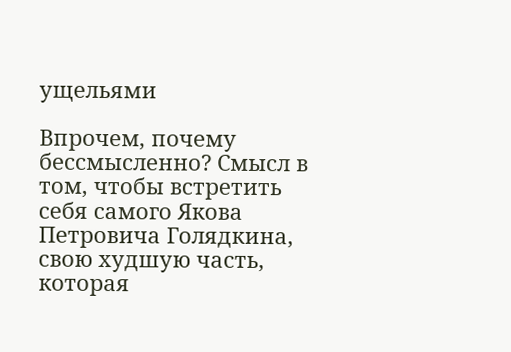ущельями

Впрочем, почему бессмысленно? Смысл в том, чтобы встретить себя самого Якова Петровича Голядкина, свою худшую часть, которая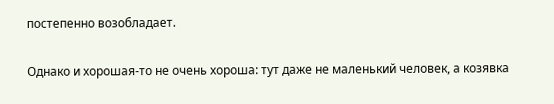постепенно возобладает.

Однако и хорошая-то не очень хороша: тут даже не маленький человек, а козявка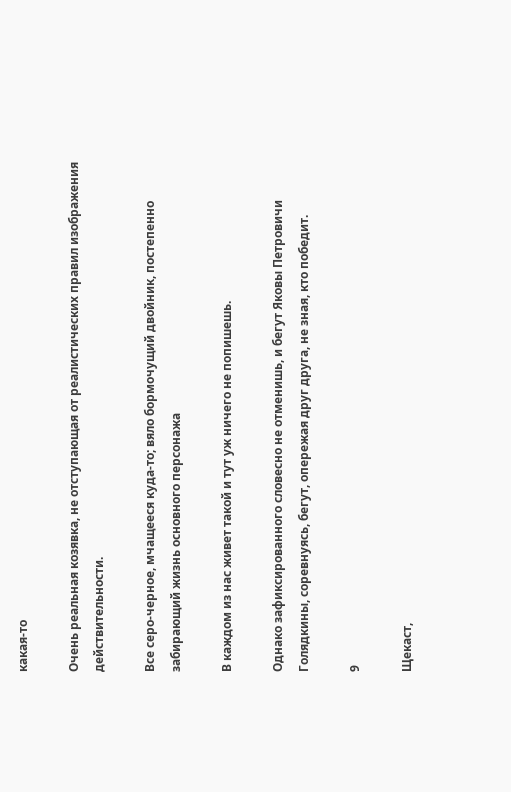какая-то

Очень реальная козявка, не отступающая от реалистических правил изображения действительности.

Все серо-черное, мчащееся куда-то; вяло бормочущий двойник, постепенно забирающий жизнь основного персонажа

В каждом из нас живет такой и тут уж ничего не попишешь.

Однако зафиксированного словесно не отменишь, и бегут Яковы Петровичи Голядкины, соревнуясь, бегут, опережая друг друга, не зная, кто победит.

9

Щекаст,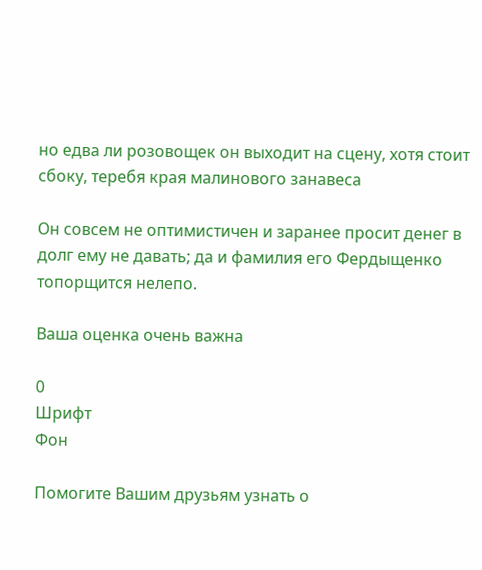но едва ли розовощек он выходит на сцену, хотя стоит сбоку, теребя края малинового занавеса

Он совсем не оптимистичен и заранее просит денег в долг ему не давать; да и фамилия его Фердыщенко топорщится нелепо.

Ваша оценка очень важна

0
Шрифт
Фон

Помогите Вашим друзьям узнать о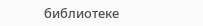библиотеке